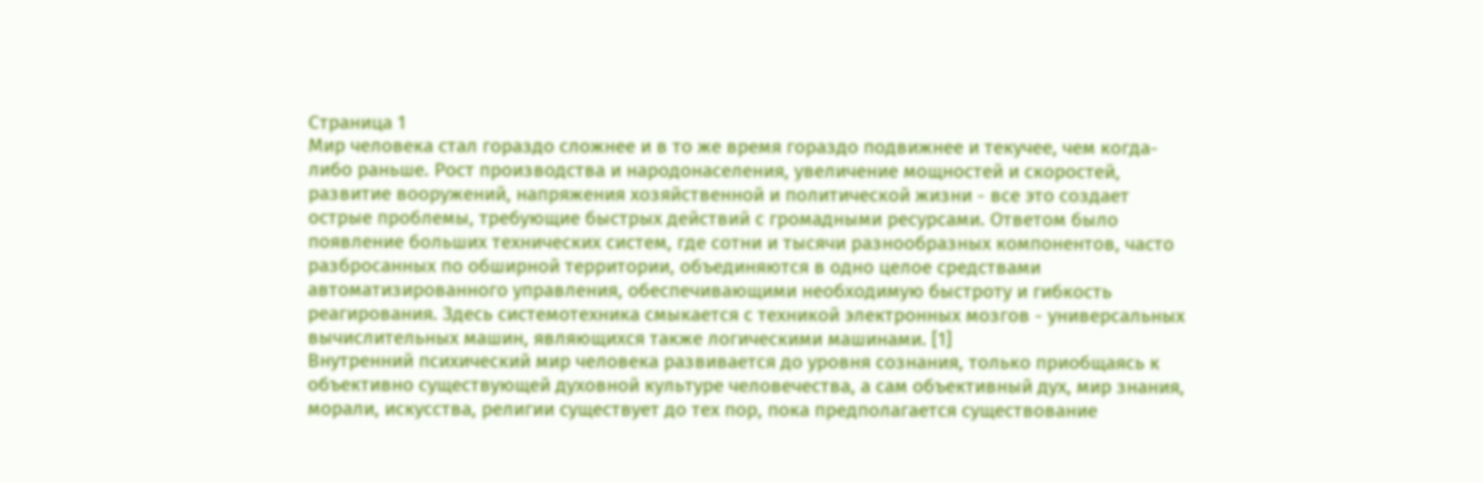Cтраница 1
Мир человека стал гораздо сложнее и в то же время гораздо подвижнее и текучее, чем когда-либо раньше. Рост производства и народонаселения, увеличение мощностей и скоростей, развитие вооружений, напряжения хозяйственной и политической жизни - все это создает острые проблемы, требующие быстрых действий с громадными ресурсами. Ответом было появление больших технических систем, где сотни и тысячи разнообразных компонентов, часто разбросанных по обширной территории, объединяются в одно целое средствами автоматизированного управления, обеспечивающими необходимую быстроту и гибкость реагирования. Здесь системотехника смыкается с техникой электронных мозгов - универсальных вычислительных машин, являющихся также логическими машинами. [1]
Внутренний психический мир человека развивается до уровня сознания, только приобщаясь к объективно существующей духовной культуре человечества, а сам объективный дух, мир знания, морали, искусства, религии существует до тех пор, пока предполагается существование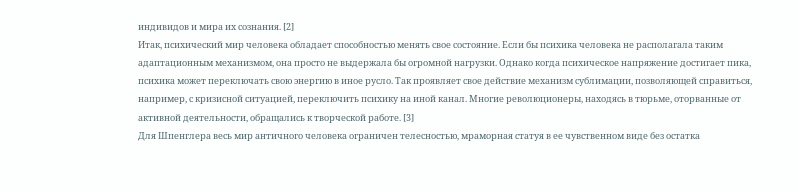индивидов и мира их сознания. [2]
Итак, психический мир человека обладает способностью менять свое состояние. Если бы психика человека не располагала таким адаптационным механизмом, она просто не выдержала бы огромной нагрузки. Однако когда психическое напряжение достигает пика, психика может переключать свою энергию в иное русло. Так проявляет свое действие механизм сублимации, позволяющей справиться, например, с кризисной ситуацией, переключить психику на иной канал. Многие революционеры, находясь в тюрьме, оторванные от активной деятельности, обращались к творческой работе. [3]
Для Шпенглера весь мир античного человека ограничен телесностью, мраморная статуя в ее чувственном виде без остатка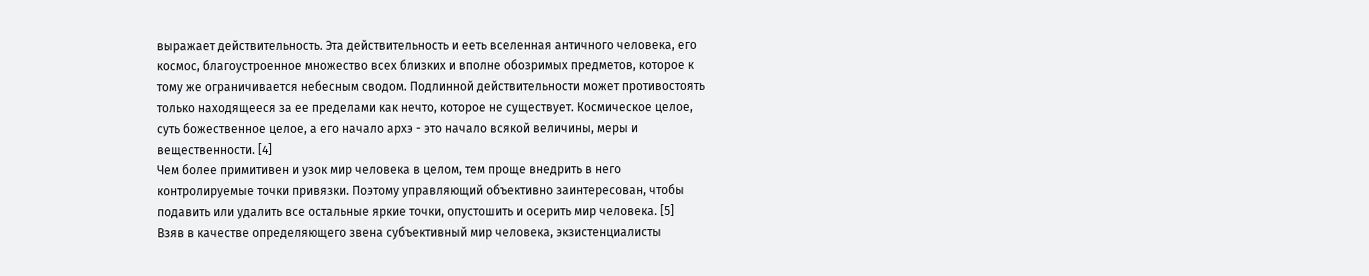выражает действительность. Эта действительность и ееть вселенная античного человека, его космос, благоустроенное множество всех близких и вполне обозримых предметов, которое к тому же ограничивается небесным сводом. Подлинной действительности может противостоять только находящееся за ее пределами как нечто, которое не существует. Космическое целое, суть божественное целое, а его начало архэ - это начало всякой величины, меры и вещественности. [4]
Чем более примитивен и узок мир человека в целом, тем проще внедрить в него контролируемые точки привязки. Поэтому управляющий объективно заинтересован, чтобы подавить или удалить все остальные яркие точки, опустошить и осерить мир человека. [5]
Взяв в качестве определяющего звена субъективный мир человека, экзистенциалисты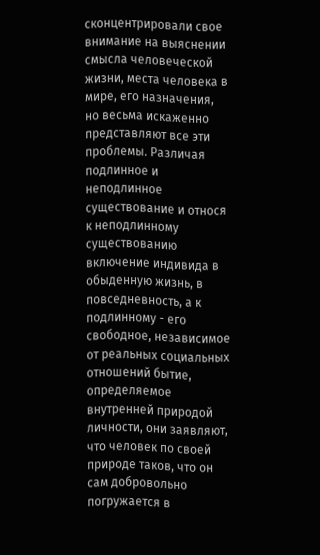сконцентрировали свое внимание на выяснении смысла человеческой жизни, места человека в мире, его назначения, но весьма искаженно представляют все эти проблемы. Различая подлинное и неподлинное существование и относя к неподлинному существованию включение индивида в обыденную жизнь, в повседневность, а к подлинному - его свободное, независимое от реальных социальных отношений бытие, определяемое внутренней природой личности, они заявляют, что человек по своей природе таков, что он сам добровольно погружается в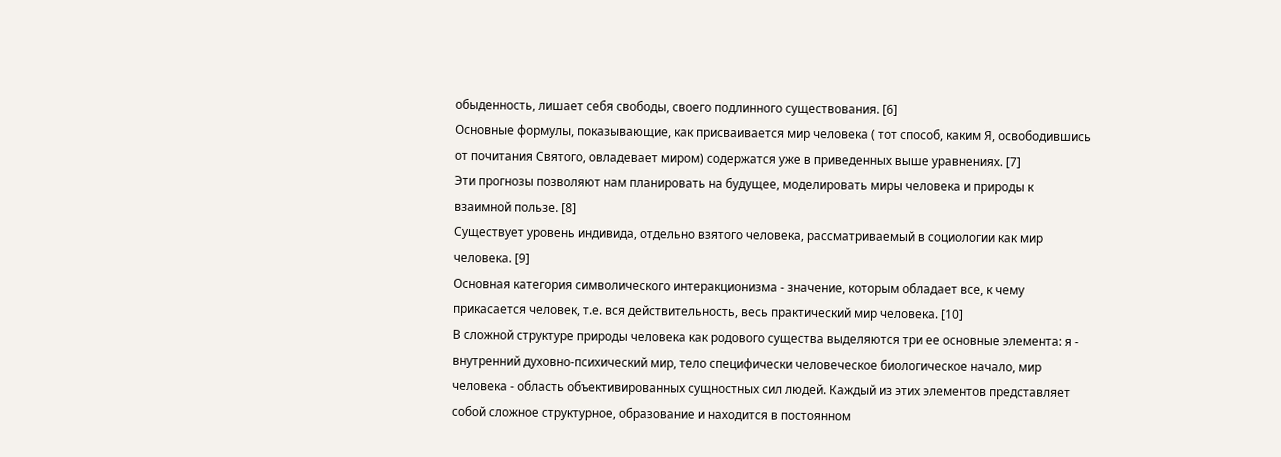обыденность, лишает себя свободы, своего подлинного существования. [6]
Основные формулы, показывающие, как присваивается мир человека ( тот способ, каким Я, освободившись от почитания Святого, овладевает миром) содержатся уже в приведенных выше уравнениях. [7]
Эти прогнозы позволяют нам планировать на будущее, моделировать миры человека и природы к взаимной пользе. [8]
Существует уровень индивида, отдельно взятого человека, рассматриваемый в социологии как мир человека. [9]
Основная категория символического интеракционизма - значение, которым обладает все, к чему прикасается человек, т.е. вся действительность, весь практический мир человека. [10]
В сложной структуре природы человека как родового существа выделяются три ее основные элемента: я - внутренний духовно-психический мир, тело специфически человеческое биологическое начало, мир человека - область объективированных сущностных сил людей. Каждый из этих элементов представляет собой сложное структурное, образование и находится в постоянном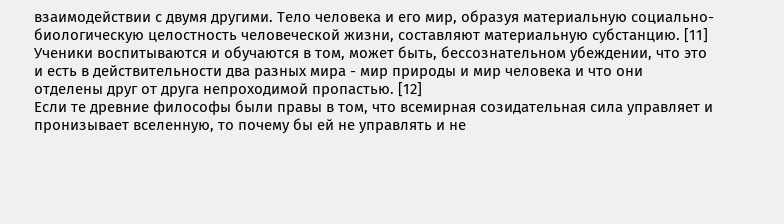взаимодействии с двумя другими. Тело человека и его мир, образуя материальную социально-биологическую целостность человеческой жизни, составляют материальную субстанцию. [11]
Ученики воспитываются и обучаются в том, может быть, бессознательном убеждении, что это и есть в действительности два разных мира - мир природы и мир человека и что они отделены друг от друга непроходимой пропастью. [12]
Если те древние философы были правы в том, что всемирная созидательная сила управляет и пронизывает вселенную, то почему бы ей не управлять и не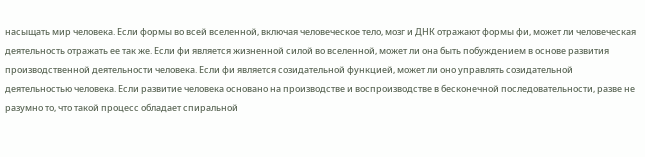насыщать мир человека. Если формы во всей вселенной, включая человеческое тело, мозг и ДНК отражают формы фи, может ли человеческая деятельность отражать ее так же. Если фи является жизненной силой во вселенной, может ли она быть побуждением в основе развития производственной деятельности человека. Если фи является созидательной функцией, может ли оно управлять созидательной деятельностью человека. Если развитие человека основано на производстве и воспроизводстве в бесконечной последовательности, разве не разумно то, что такой процесс обладает спиральной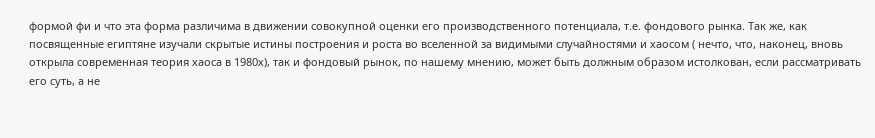формой фи и что эта форма различима в движении совокупной оценки его производственного потенциала, т.е. фондового рынка. Так же, как посвященные египтяне изучали скрытые истины построения и роста во вселенной за видимыми случайностями и хаосом ( нечто, что, наконец, вновь открыла современная теория хаоса в 1980х), так и фондовый рынок, по нашему мнению, может быть должным образом истолкован, если рассматривать его суть, а не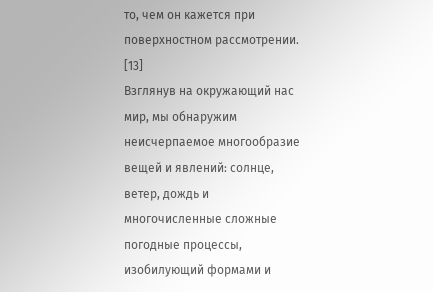то, чем он кажется при поверхностном рассмотрении. [13]
Взглянув на окружающий нас мир, мы обнаружим неисчерпаемое многообразие вещей и явлений: солнце, ветер, дождь и многочисленные сложные погодные процессы, изобилующий формами и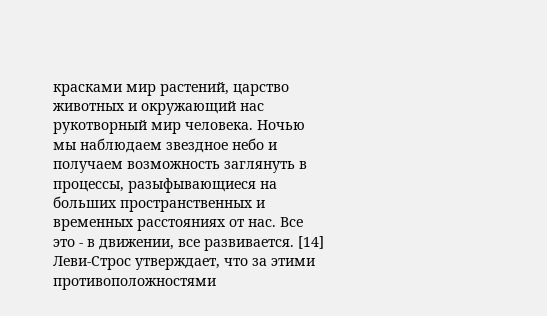красками мир растений, царство животных и окружающий нас рукотворный мир человека. Ночью мы наблюдаем звездное небо и получаем возможность заглянуть в процессы, разыфывающиеся на больших пространственных и временных расстояниях от нас. Все это - в движении, все развивается. [14]
Леви-Строс утверждает, что за этими противоположностями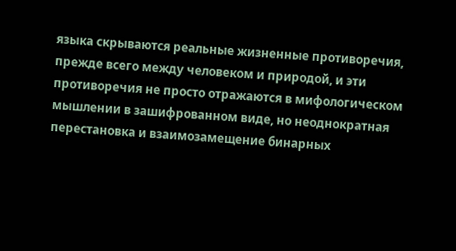языка скрываются реальные жизненные противоречия, прежде всего между человеком и природой, и эти противоречия не просто отражаются в мифологическом мышлении в зашифрованном виде, но неоднократная перестановка и взаимозамещение бинарных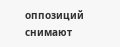оппозиций снимают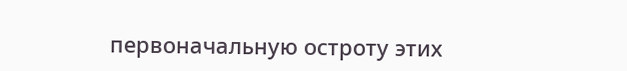первоначальную остроту этих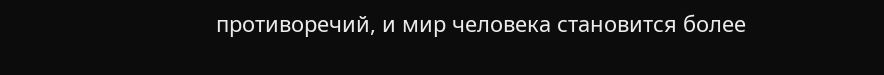противоречий, и мир человека становится более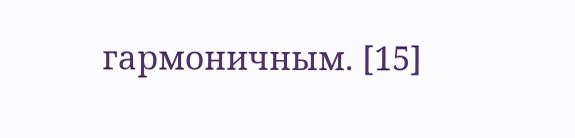гармоничным. [15]